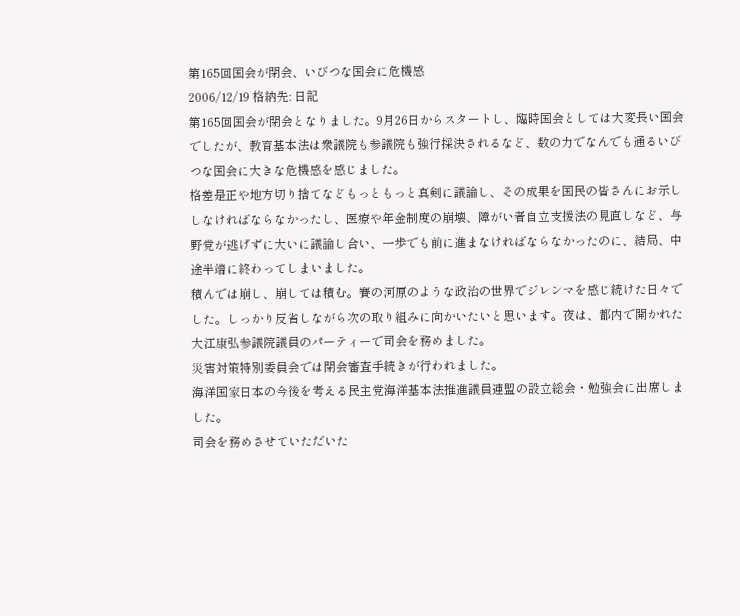第165回国会が閉会、いびつな国会に危機感
2006/12/19 格納先: 日記
第165回国会が閉会となりました。9月26日からスタートし、臨時国会としては大変長い国会でしたが、教育基本法は衆議院も参議院も強行採決されるなど、数の力でなんでも通るいびつな国会に大きな危機感を感じました。
格差是正や地方切り捨てなどもっともっと真剣に議論し、その成果を国民の皆さんにお示ししなければならなかったし、医療や年金制度の崩壊、障がい者自立支援法の見直しなど、与野党が逃げずに大いに議論し合い、一歩でも前に進まなければならなかったのに、結局、中途半端に終わってしまいました。
積んでは崩し、崩しては積む。賽の河原のような政治の世界でジレンマを感じ続けた日々でした。しっかり反省しながら次の取り組みに向かいたいと思います。夜は、都内で開かれた大江康弘参議院議員のパーティーで司会を務めました。
災害対策特別委員会では閉会審査手続きが行われました。
海洋国家日本の今後を考える民主党海洋基本法推進議員連盟の設立総会・勉強会に出席しました。
司会を務めさせていただいた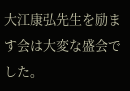大江康弘先生を励ます会は大変な盛会でした。